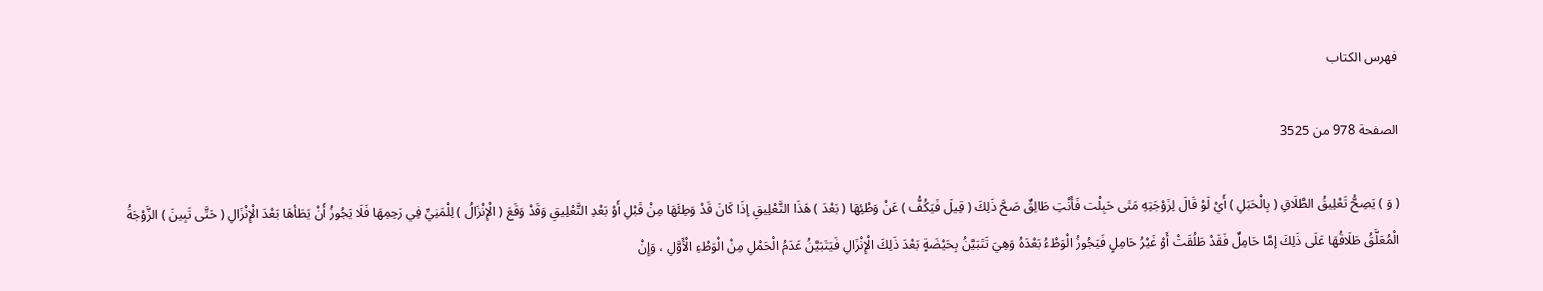فهرس الكتاب

الصفحة 978 من 3525

( وَ ) يَصِحُّ تَعْلِيقُ الطَّلَاقِ ( بِالْحَبَلِ ) أَيْ لَوْ قَالَ لِزَوْجَتِهِ مَتَى حَبِلْت فَأَنْتِ طَالِقٌ صَحَّ ذَلِكَ ( قِيلَ فَيَكُفُّ ) عَنْ وَطْئِهَا ( بَعْدَ ) هَذَا التَّعْلِيقِ إذَا كَانَ قَدْ وَطِئَهَا مِنْ قَبْلِ أَوْ بَعْدِ التَّعْلِيقِ وَقَدْ وَقَعَ ( الْإِنْزَالُ ) لِلْمَنِيِّ فِي رَحِمِهَا فَلَا يَجُوزُ أَنْ يَطَأهَا بَعْدَ الْإِنْزَالِ ( حَتَّى تَبِينَ ) الزَّوْجَةُ الْمُعَلَّقُ طَلَاقُهَا عَلَى ذَلِكَ إمَّا حَامِلٌ فَقَدْ طَلُقَتْ أَوْ غَيْرُ حَامِلٍ فَيَجُوزُ الْوَطْءُ بَعْدَهُ وَهِيَ تَتَبَيَّنُ بِحَيْضَةٍ بَعْدَ ذَلِكَ الْإِنْزَالِ فَيَتَبَيَّنُ عَدَمُ الْحَمْلِ مِنْ الْوَطْءِ الْأَوَّلِ ، وَإِنْ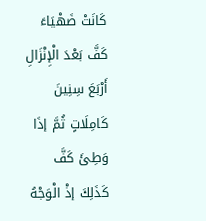كَانَتْ ضَهْيَاءَ كَفَّ بَعْدَ الْإِنْزَالِ أَرْبَعَ سِنِينَ كَامِلَاتٍ ثُمَّ إذَا وَطِئَ كَفَّ كَذَلِكَ إذْ الْوَجْهُ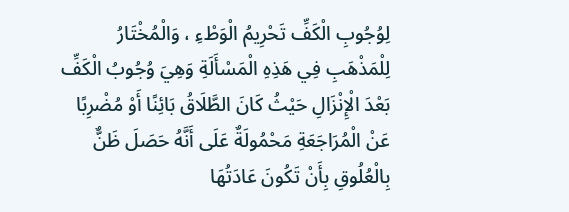لِوُجُوبِ الْكَفِّ تَحْرِيمُ الْوَطْءِ ، وَالْمُخْتَارُ لِلْمَذْهَبِ فِي هَذِهِ الْمَسْأَلَةِ وَهِيَ وُجُوبُ الْكَفِّ بَعْدَ الْإِنْزَالِ حَيْثُ كَانَ الطَّلَاقُ بَائِنًا أَوْ مُضْرِبًا عَنْ الْمُرَاجَعَةِ مَحْمُولَةٌ عَلَى أَنَّهُ حَصَلَ ظَنٌّ بِالْعُلُوقِ بِأَنْ تَكُونَ عَادَتُهَا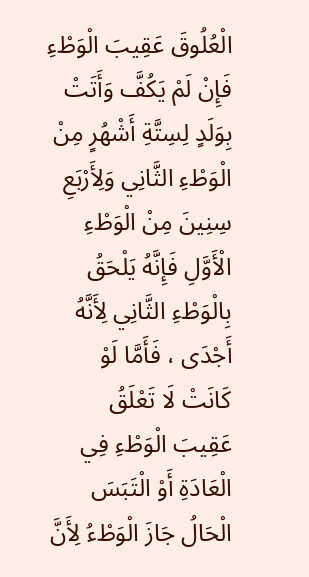الْعُلُوقَ عَقِيبَ الْوَطْءِ فَإِنْ لَمْ يَكُفَّ وَأَتَتْ بِوَلَدٍ لِسِتَّةِ أَشْهُرٍ مِنْ الْوَطْءِ الثَّانِي وَلِأَرْبَعِ سِنِينَ مِنْ الْوَطْءِ الْأَوَّلِ فَإِنَّهُ يَلْحَقُ بِالْوَطْءِ الثَّانِي لِأَنَّهُ أَجْدَى ، فَأَمَّا لَوْ كَانَتْ لَا تَعْلَقُ عَقِيبَ الْوَطْءِ فِي الْعَادَةِ أَوْ الْتَبَسَ الْحَالُ جَازَ الْوَطْءُ لِأَنَّ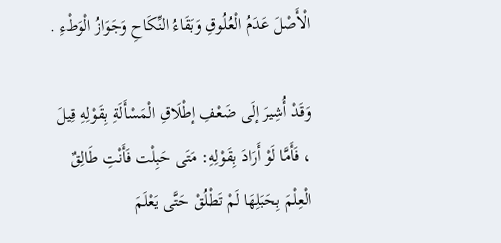الْأَصْلَ عَدَمُ الْعُلُوقِ وَبَقَاءُ النِّكَاحِ وَجَوَازُ الْوَطْءِ .

وَقَدْ أُشِيرَ إلَى ضَعْفِ إطْلَاقِ الْمَسْأَلَةِ بِقَوْلِهِ قِيلَ ، فَأَمَّا لَوْ أَرَادَ بِقَوْلِهِ: مَتَى حَبِلْت فَأَنْتِ طَالِقٌ الْعِلْمَ بِحَبَلِهَا لَمْ تَطْلُقْ حَتَّى يَعْلَمَ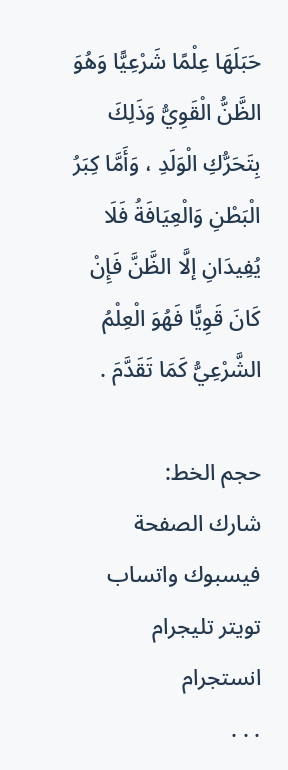حَبَلَهَا عِلْمًا شَرْعِيًّا وَهُوَ الظَّنُّ الْقَوِيُّ وَذَلِكَ بِتَحَرُّكِ الْوَلَدِ ، وَأَمَّا كِبَرُ الْبَطْنِ وَالْعِيَافَةُ فَلَا يُفِيدَانِ إلَّا الظَّنَّ فَإِنْ كَانَ قَوِيًّا فَهُوَ الْعِلْمُ الشَّرْعِيُّ كَمَا تَقَدَّمَ .

حجم الخط:
شارك الصفحة
فيسبوك واتساب تويتر تليجرام انستجرام
. . .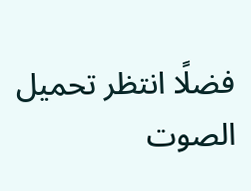فضلًا انتظر تحميل الصوت